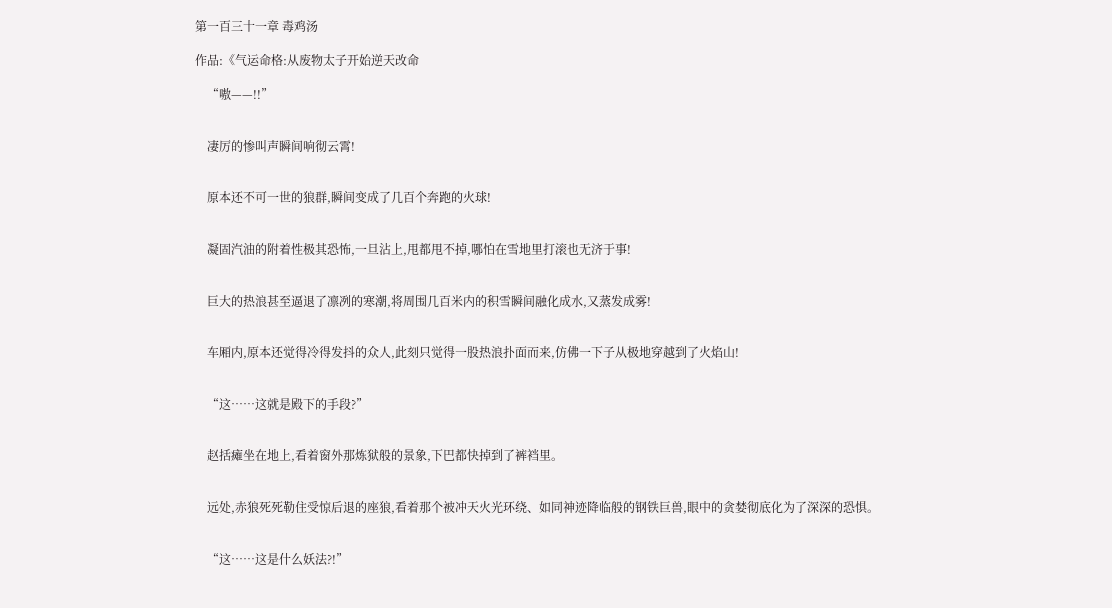第一百三十一章 毒鸡汤

作品:《气运命格:从废物太子开始逆天改命

    “嗷——!!”


    凄厉的惨叫声瞬间响彻云霄!


    原本还不可一世的狼群,瞬间变成了几百个奔跑的火球!


    凝固汽油的附着性极其恐怖,一旦沾上,甩都甩不掉,哪怕在雪地里打滚也无济于事!


    巨大的热浪甚至逼退了凛冽的寒潮,将周围几百米内的积雪瞬间融化成水,又蒸发成雾!


    车厢内,原本还觉得冷得发抖的众人,此刻只觉得一股热浪扑面而来,仿佛一下子从极地穿越到了火焰山!


    “这……这就是殿下的手段?”


    赵括瘫坐在地上,看着窗外那炼狱般的景象,下巴都快掉到了裤裆里。


    远处,赤狼死死勒住受惊后退的座狼,看着那个被冲天火光环绕、如同神迹降临般的钢铁巨兽,眼中的贪婪彻底化为了深深的恐惧。


    “这……这是什么妖法?!”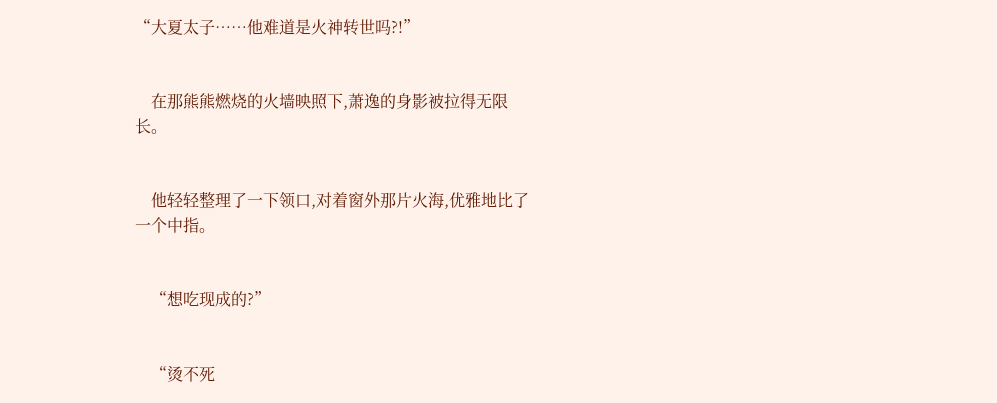“大夏太子……他难道是火神转世吗?!”


    在那熊熊燃烧的火墙映照下,萧逸的身影被拉得无限长。


    他轻轻整理了一下领口,对着窗外那片火海,优雅地比了一个中指。


    “想吃现成的?”


    “烫不死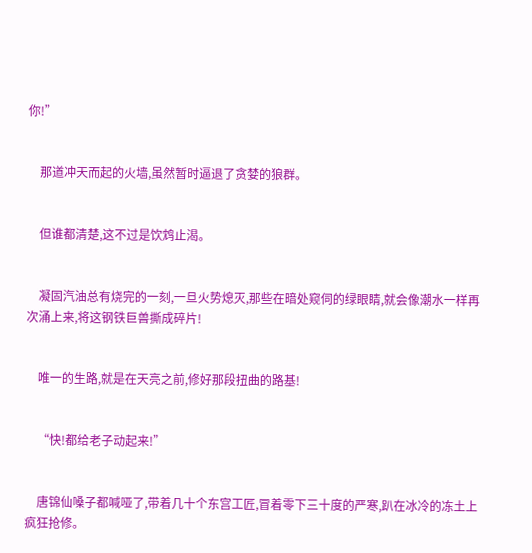你!”


    那道冲天而起的火墙,虽然暂时逼退了贪婪的狼群。


    但谁都清楚,这不过是饮鸩止渴。


    凝固汽油总有烧完的一刻,一旦火势熄灭,那些在暗处窥伺的绿眼睛,就会像潮水一样再次涌上来,将这钢铁巨兽撕成碎片!


    唯一的生路,就是在天亮之前,修好那段扭曲的路基!


    “快!都给老子动起来!”


    唐锦仙嗓子都喊哑了,带着几十个东宫工匠,冒着零下三十度的严寒,趴在冰冷的冻土上疯狂抢修。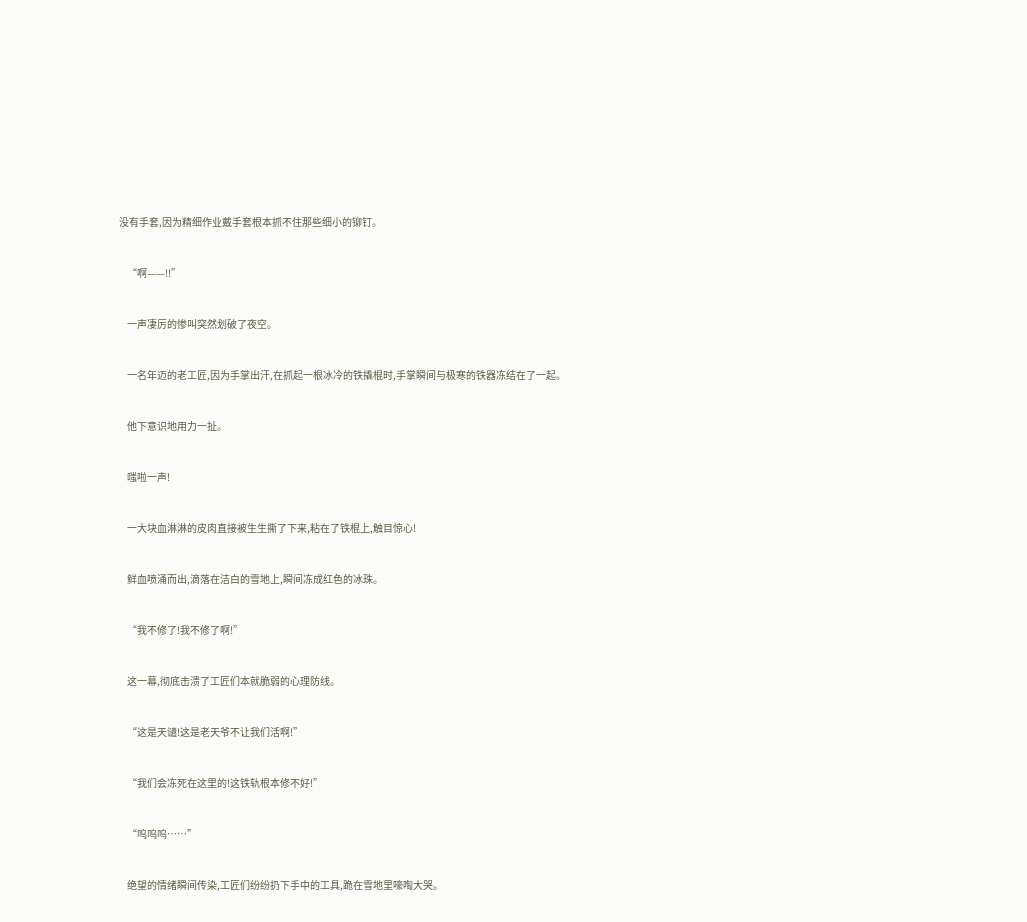没有手套,因为精细作业戴手套根本抓不住那些细小的铆钉。


    “啊——!!”


    一声凄厉的惨叫突然划破了夜空。


    一名年迈的老工匠,因为手掌出汗,在抓起一根冰冷的铁撬棍时,手掌瞬间与极寒的铁器冻结在了一起。


    他下意识地用力一扯。


    嗤啦一声!


    一大块血淋淋的皮肉直接被生生撕了下来,粘在了铁棍上,触目惊心!


    鲜血喷涌而出,滴落在洁白的雪地上,瞬间冻成红色的冰珠。


    “我不修了!我不修了啊!”


    这一幕,彻底击溃了工匠们本就脆弱的心理防线。


    “这是天谴!这是老天爷不让我们活啊!”


    “我们会冻死在这里的!这铁轨根本修不好!”


    “呜呜呜……”


    绝望的情绪瞬间传染,工匠们纷纷扔下手中的工具,跪在雪地里嚎啕大哭。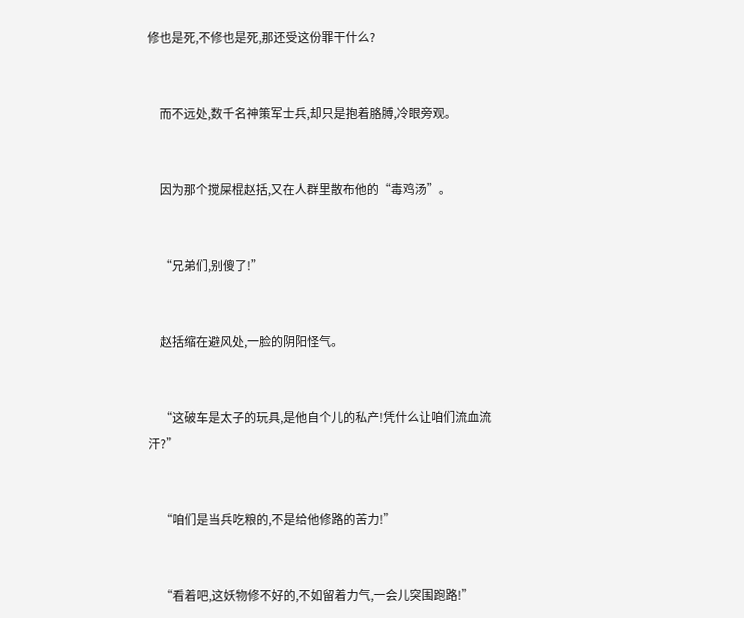修也是死,不修也是死,那还受这份罪干什么?


    而不远处,数千名神策军士兵,却只是抱着胳膊,冷眼旁观。


    因为那个搅屎棍赵括,又在人群里散布他的“毒鸡汤”。


    “兄弟们,别傻了!”


    赵括缩在避风处,一脸的阴阳怪气。


    “这破车是太子的玩具,是他自个儿的私产!凭什么让咱们流血流汗?”


    “咱们是当兵吃粮的,不是给他修路的苦力!”


    “看着吧,这妖物修不好的,不如留着力气,一会儿突围跑路!”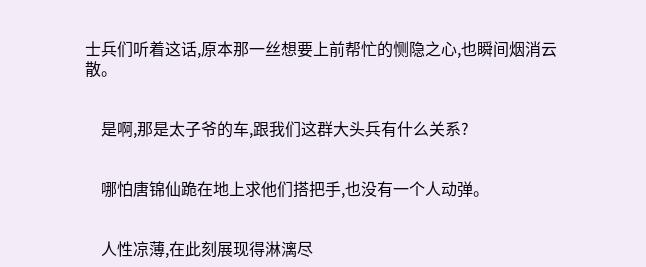士兵们听着这话,原本那一丝想要上前帮忙的恻隐之心,也瞬间烟消云散。


    是啊,那是太子爷的车,跟我们这群大头兵有什么关系?


    哪怕唐锦仙跪在地上求他们搭把手,也没有一个人动弹。


    人性凉薄,在此刻展现得淋漓尽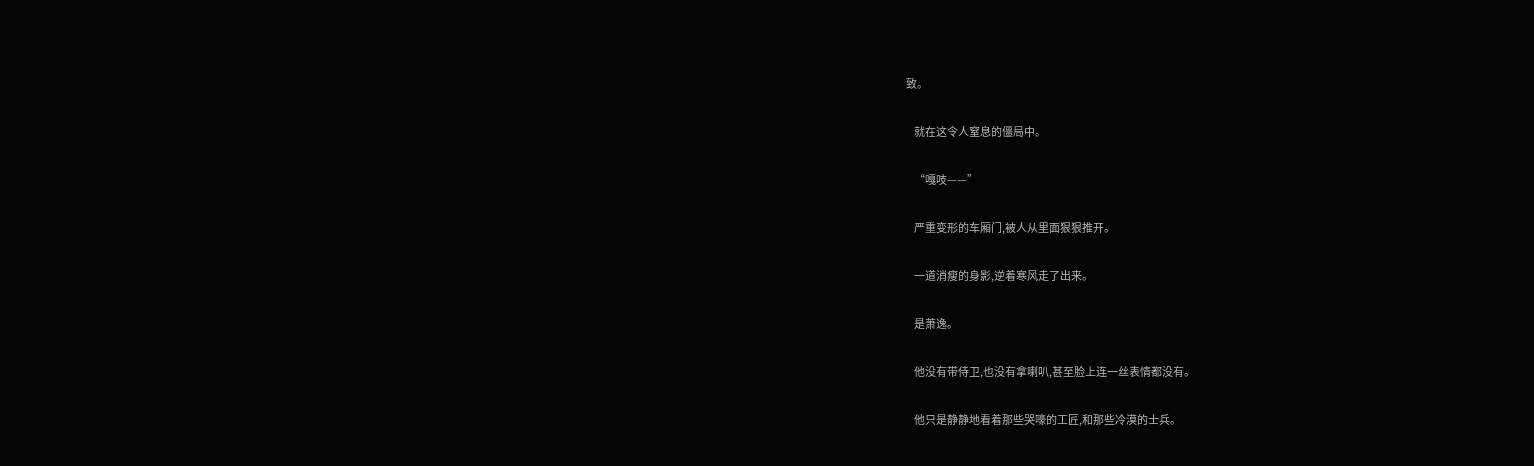致。


    就在这令人窒息的僵局中。


    “嘎吱——”


    严重变形的车厢门,被人从里面狠狠推开。


    一道消瘦的身影,逆着寒风走了出来。


    是萧逸。


    他没有带侍卫,也没有拿喇叭,甚至脸上连一丝表情都没有。


    他只是静静地看着那些哭嚎的工匠,和那些冷漠的士兵。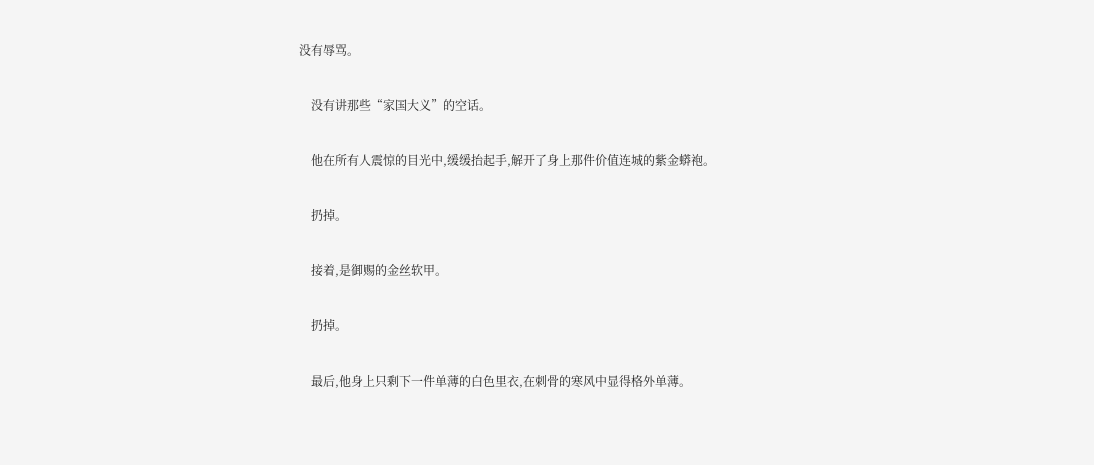没有辱骂。


    没有讲那些“家国大义”的空话。


    他在所有人震惊的目光中,缓缓抬起手,解开了身上那件价值连城的紫金蟒袍。


    扔掉。


    接着,是御赐的金丝软甲。


    扔掉。


    最后,他身上只剩下一件单薄的白色里衣,在刺骨的寒风中显得格外单薄。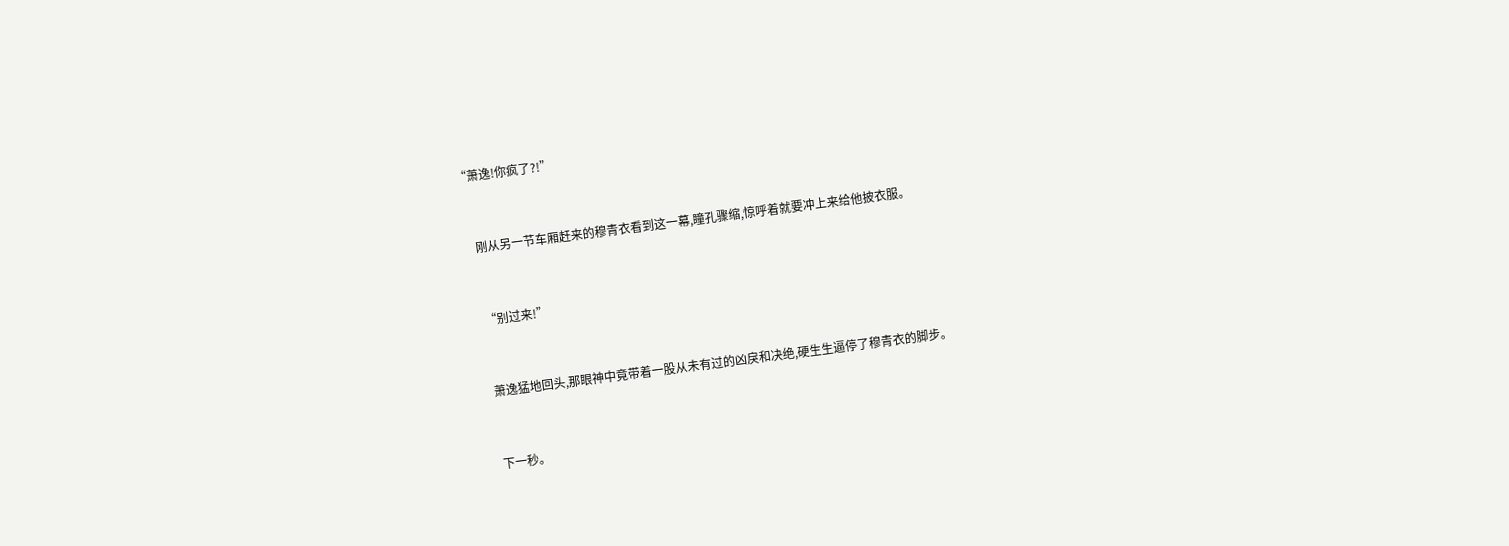“萧逸!你疯了?!”


    刚从另一节车厢赶来的穆青衣看到这一幕,瞳孔骤缩,惊呼着就要冲上来给他披衣服。


    “别过来!”


    萧逸猛地回头,那眼神中竟带着一股从未有过的凶戾和决绝,硬生生逼停了穆青衣的脚步。


    下一秒。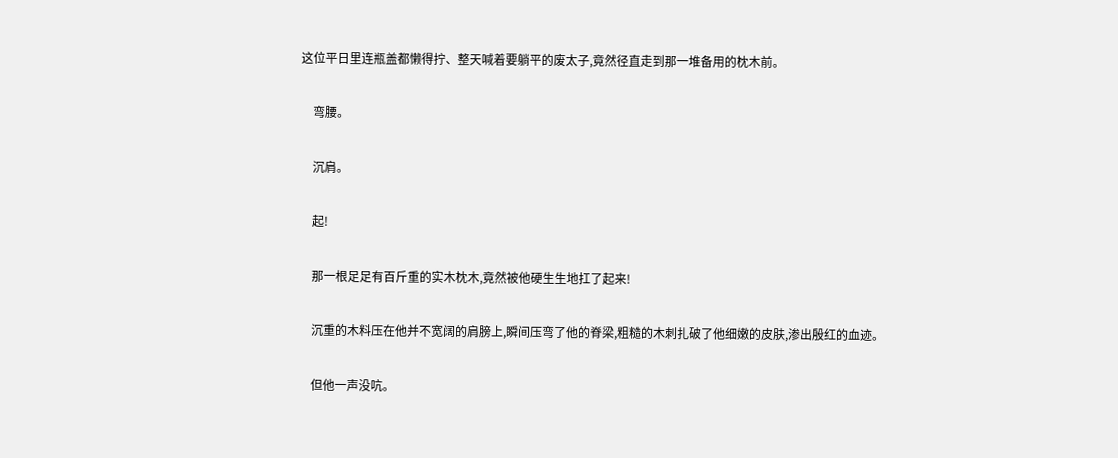这位平日里连瓶盖都懒得拧、整天喊着要躺平的废太子,竟然径直走到那一堆备用的枕木前。


    弯腰。


    沉肩。


    起!


    那一根足足有百斤重的实木枕木,竟然被他硬生生地扛了起来!


    沉重的木料压在他并不宽阔的肩膀上,瞬间压弯了他的脊梁,粗糙的木刺扎破了他细嫩的皮肤,渗出殷红的血迹。


    但他一声没吭。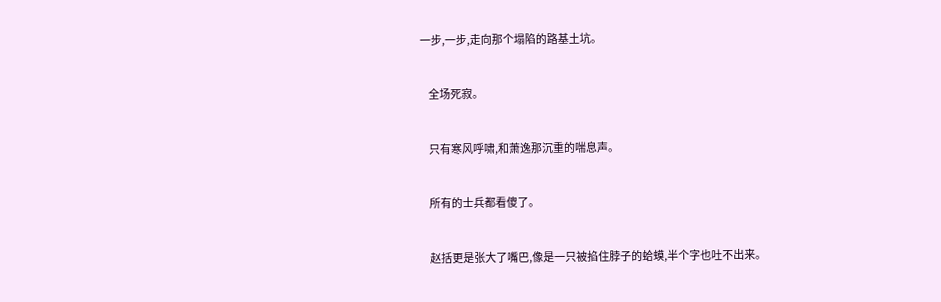一步,一步,走向那个塌陷的路基土坑。


    全场死寂。


    只有寒风呼啸,和萧逸那沉重的喘息声。


    所有的士兵都看傻了。


    赵括更是张大了嘴巴,像是一只被掐住脖子的蛤蟆,半个字也吐不出来。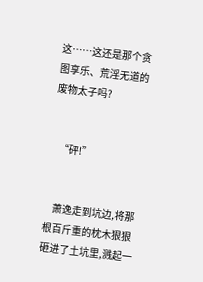这……这还是那个贪图享乐、荒淫无道的废物太子吗?


    “砰!”


    萧逸走到坑边,将那根百斤重的枕木狠狠砸进了土坑里,溅起一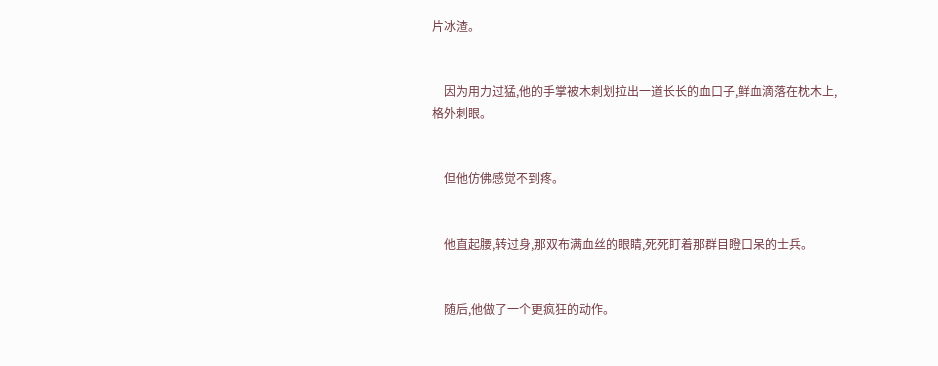片冰渣。


    因为用力过猛,他的手掌被木刺划拉出一道长长的血口子,鲜血滴落在枕木上,格外刺眼。


    但他仿佛感觉不到疼。


    他直起腰,转过身,那双布满血丝的眼睛,死死盯着那群目瞪口呆的士兵。


    随后,他做了一个更疯狂的动作。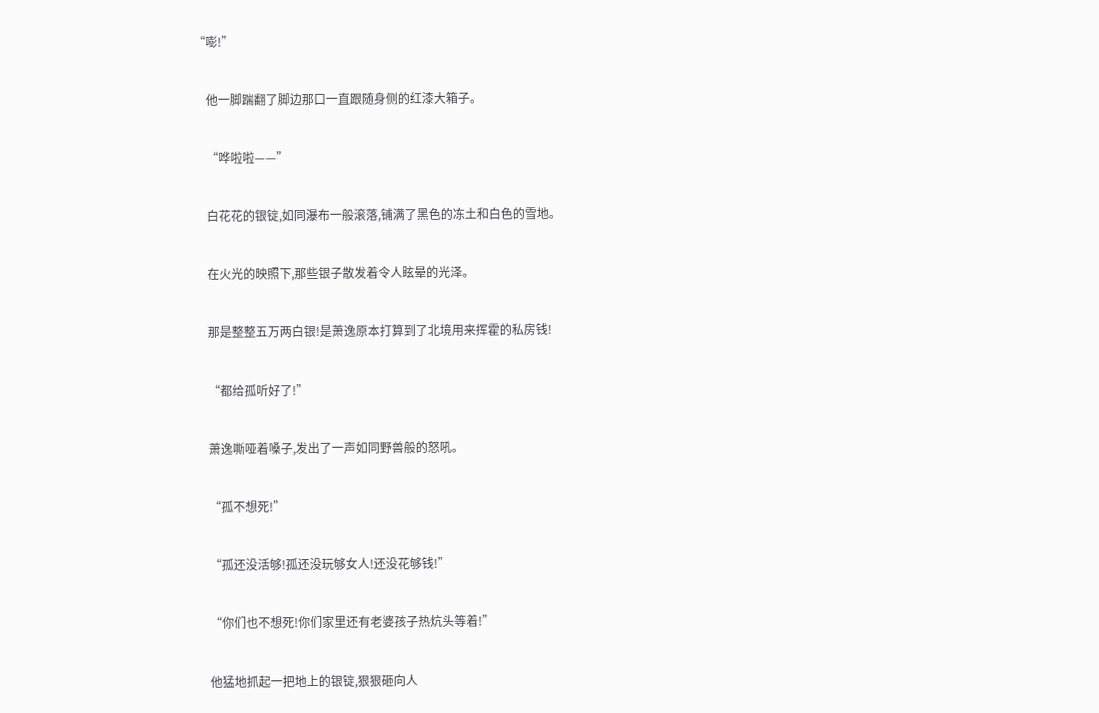“嘭!”


    他一脚踹翻了脚边那口一直跟随身侧的红漆大箱子。


    “哗啦啦——”


    白花花的银锭,如同瀑布一般滚落,铺满了黑色的冻土和白色的雪地。


    在火光的映照下,那些银子散发着令人眩晕的光泽。


    那是整整五万两白银!是萧逸原本打算到了北境用来挥霍的私房钱!


    “都给孤听好了!”


    萧逸嘶哑着嗓子,发出了一声如同野兽般的怒吼。


    “孤不想死!”


    “孤还没活够!孤还没玩够女人!还没花够钱!”


    “你们也不想死!你们家里还有老婆孩子热炕头等着!”


    他猛地抓起一把地上的银锭,狠狠砸向人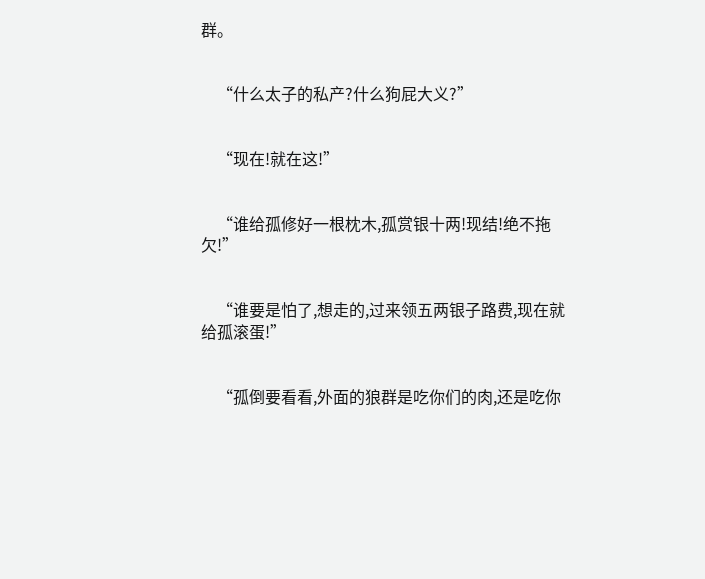群。


    “什么太子的私产?什么狗屁大义?”


    “现在!就在这!”


    “谁给孤修好一根枕木,孤赏银十两!现结!绝不拖欠!”


    “谁要是怕了,想走的,过来领五两银子路费,现在就给孤滚蛋!”


    “孤倒要看看,外面的狼群是吃你们的肉,还是吃你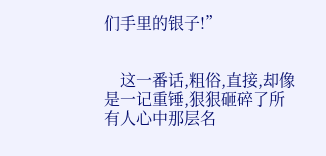们手里的银子!”


    这一番话,粗俗,直接,却像是一记重锤,狠狠砸碎了所有人心中那层名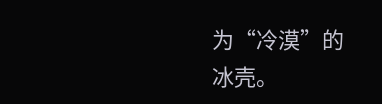为“冷漠”的冰壳。